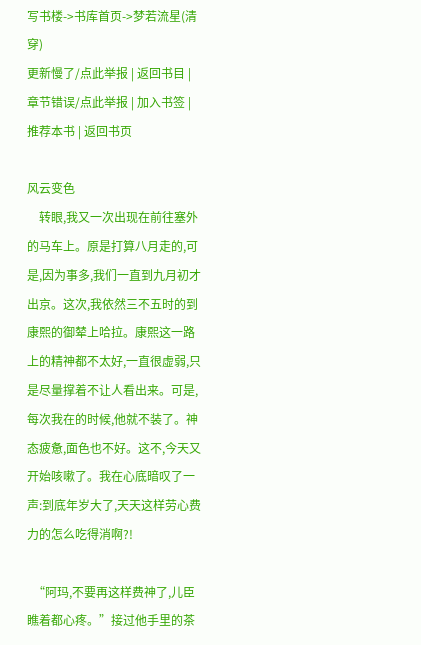写书楼->书库首页->梦若流星(清穿)
更新慢了/点此举报 | 返回书目 | 章节错误/点此举报 | 加入书签 | 推荐本书 | 返回书页

风云变色
    转眼,我又一次出现在前往塞外的马车上。原是打算八月走的,可是,因为事多,我们一直到九月初才出京。这次,我依然三不五时的到康熙的御辇上哈拉。康熙这一路上的精神都不太好,一直很虚弱,只是尽量撑着不让人看出来。可是,每次我在的时候,他就不装了。神态疲惫,面色也不好。这不,今天又开始咳嗽了。我在心底暗叹了一声:到底年岁大了,天天这样劳心费力的怎么吃得消啊?!

  “阿玛,不要再这样费神了,儿臣瞧着都心疼。”接过他手里的茶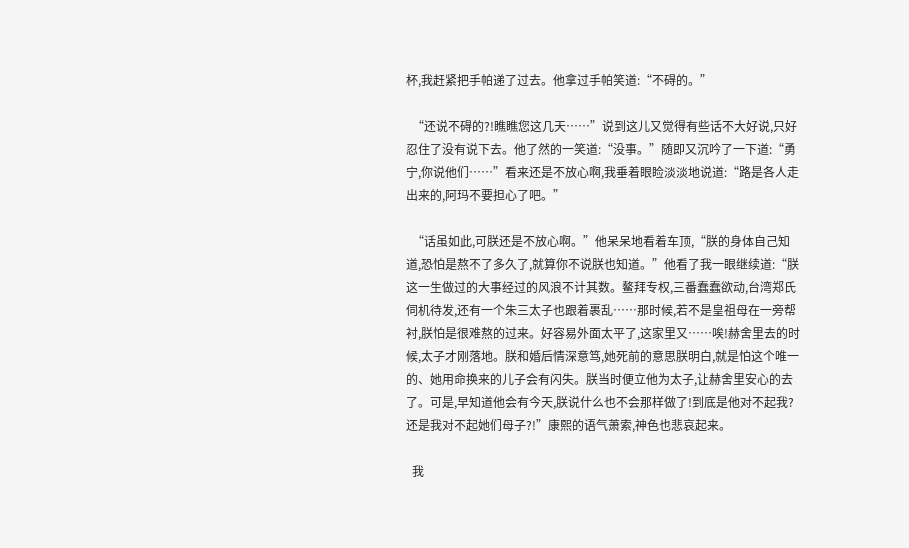杯,我赶紧把手帕递了过去。他拿过手帕笑道:“不碍的。”

  “还说不碍的?!瞧瞧您这几天……”说到这儿又觉得有些话不大好说,只好忍住了没有说下去。他了然的一笑道:“没事。”随即又沉吟了一下道:“勇宁,你说他们……”看来还是不放心啊,我垂着眼睑淡淡地说道:“路是各人走出来的,阿玛不要担心了吧。”

  “话虽如此,可朕还是不放心啊。”他呆呆地看着车顶,“朕的身体自己知道,恐怕是熬不了多久了,就算你不说朕也知道。”他看了我一眼继续道:“朕这一生做过的大事经过的风浪不计其数。鳌拜专权,三番蠢蠢欲动,台湾郑氏伺机待发,还有一个朱三太子也跟着裹乱……那时候,若不是皇祖母在一旁帮衬,朕怕是很难熬的过来。好容易外面太平了,这家里又……唉!赫舍里去的时候,太子才刚落地。朕和婚后情深意笃,她死前的意思朕明白,就是怕这个唯一的、她用命换来的儿子会有闪失。朕当时便立他为太子,让赫舍里安心的去了。可是,早知道他会有今天,朕说什么也不会那样做了!到底是他对不起我?还是我对不起她们母子?!”康熙的语气萧索,神色也悲哀起来。

  我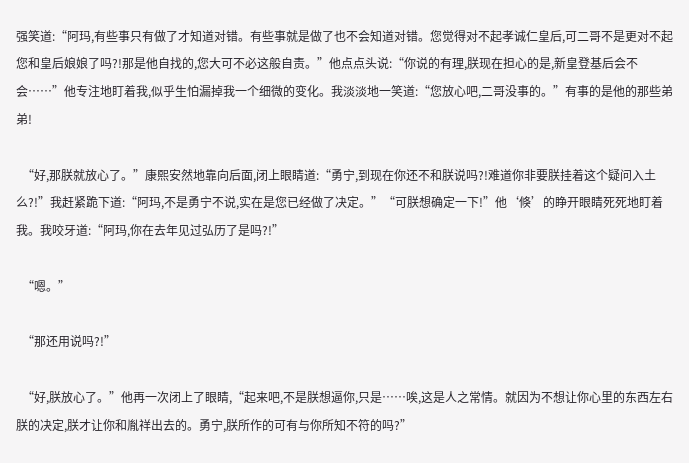强笑道:“阿玛,有些事只有做了才知道对错。有些事就是做了也不会知道对错。您觉得对不起孝诚仁皇后,可二哥不是更对不起您和皇后娘娘了吗?!那是他自找的,您大可不必这般自责。”他点点头说:“你说的有理,朕现在担心的是,新皇登基后会不会……”他专注地盯着我,似乎生怕漏掉我一个细微的变化。我淡淡地一笑道:“您放心吧,二哥没事的。”有事的是他的那些弟弟!

  “好,那朕就放心了。”康熙安然地靠向后面,闭上眼睛道:“勇宁,到现在你还不和朕说吗?!难道你非要朕挂着这个疑问入土么?!”我赶紧跪下道:“阿玛,不是勇宁不说,实在是您已经做了决定。”“可朕想确定一下!”他‘倏’的睁开眼睛死死地盯着我。我咬牙道:“阿玛,你在去年见过弘历了是吗?!”

  “嗯。”

  “那还用说吗?!”

  “好,朕放心了。”他再一次闭上了眼睛,“起来吧,不是朕想逼你,只是……唉,这是人之常情。就因为不想让你心里的东西左右朕的决定,朕才让你和胤祥出去的。勇宁,朕所作的可有与你所知不符的吗?”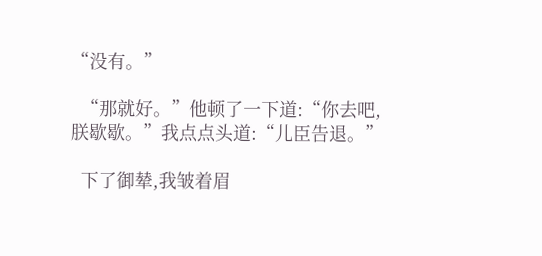“没有。”

  “那就好。”他顿了一下道:“你去吧,朕歇歇。”我点点头道:“儿臣告退。”

  下了御辇,我皱着眉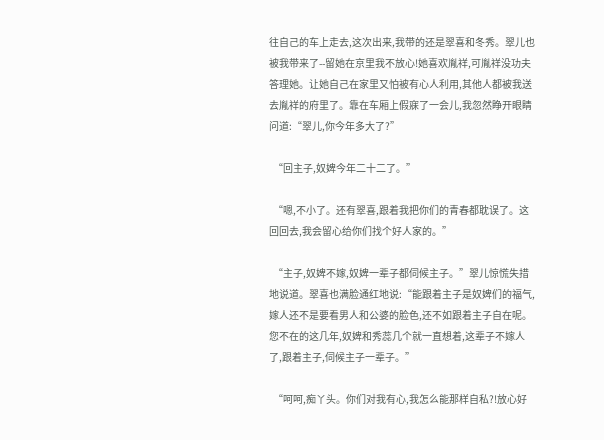往自己的车上走去,这次出来,我带的还是翠喜和冬秀。翠儿也被我带来了--留她在京里我不放心!她喜欢胤祥,可胤祥没功夫答理她。让她自己在家里又怕被有心人利用,其他人都被我送去胤祥的府里了。靠在车厢上假寐了一会儿,我忽然睁开眼睛问道:“翠儿,你今年多大了?”

  “回主子,奴婢今年二十二了。”

  “嗯,不小了。还有翠喜,跟着我把你们的青春都耽误了。这回回去,我会留心给你们找个好人家的。”

  “主子,奴婢不嫁,奴婢一辈子都伺候主子。”翠儿惊慌失措地说道。翠喜也满脸通红地说:“能跟着主子是奴婢们的福气,嫁人还不是要看男人和公婆的脸色,还不如跟着主子自在呢。您不在的这几年,奴婢和秀蕊几个就一直想着,这辈子不嫁人了,跟着主子,伺候主子一辈子。”

  “呵呵,痴丫头。你们对我有心,我怎么能那样自私?!放心好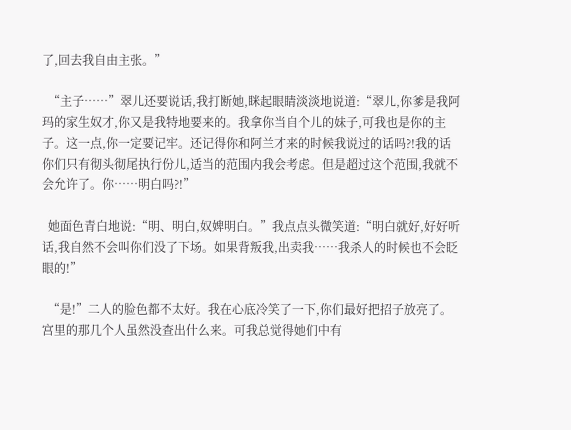了,回去我自由主张。”

  “主子……”翠儿还要说话,我打断她,眯起眼睛淡淡地说道:“翠儿,你爹是我阿玛的家生奴才,你又是我特地要来的。我拿你当自个儿的妹子,可我也是你的主子。这一点,你一定要记牢。还记得你和阿兰才来的时候我说过的话吗?!我的话你们只有彻头彻尾执行份儿,适当的范围内我会考虑。但是超过这个范围,我就不会允许了。你……明白吗?!”

  她面色青白地说:“明、明白,奴婢明白。”我点点头微笑道:“明白就好,好好听话,我自然不会叫你们没了下场。如果背叛我,出卖我……我杀人的时候也不会眨眼的!”

  “是!”二人的脸色都不太好。我在心底冷笑了一下,你们最好把招子放亮了。宫里的那几个人虽然没查出什么来。可我总觉得她们中有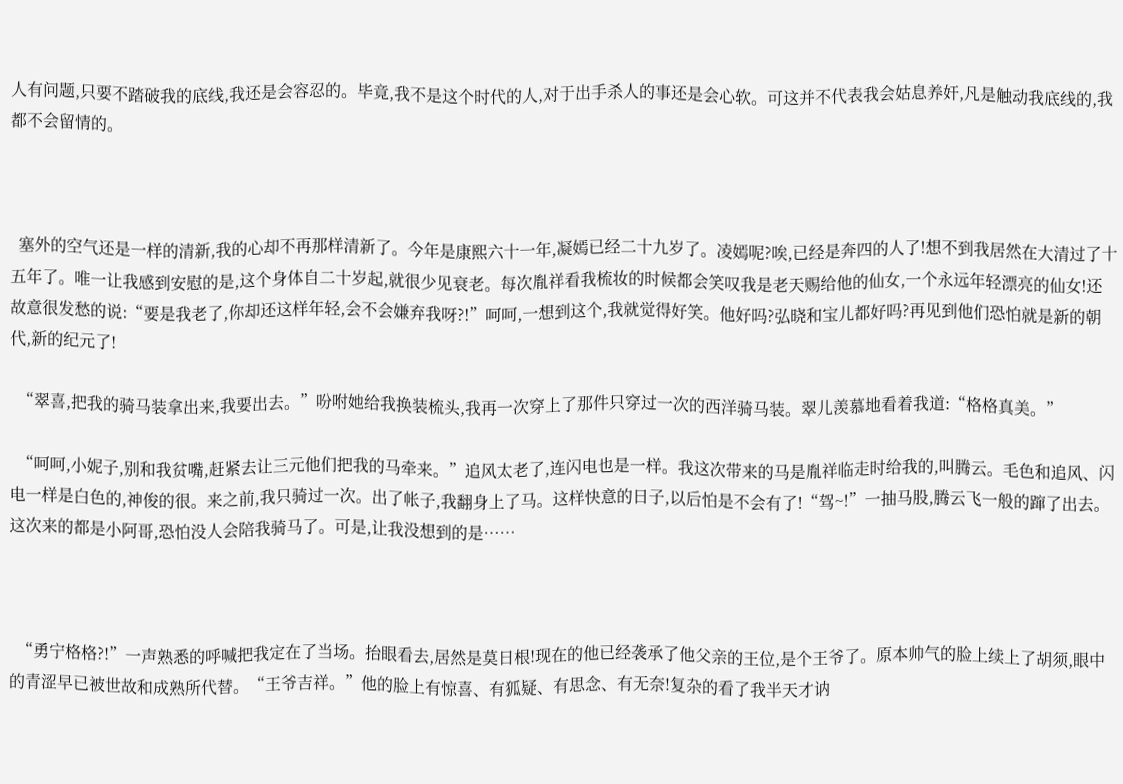人有问题,只要不踏破我的底线,我还是会容忍的。毕竟,我不是这个时代的人,对于出手杀人的事还是会心软。可这并不代表我会姑息养奸,凡是触动我底线的,我都不会留情的。



  塞外的空气还是一样的清新,我的心却不再那样清新了。今年是康熙六十一年,凝嫣已经二十九岁了。凌嫣呢?唉,已经是奔四的人了!想不到我居然在大清过了十五年了。唯一让我感到安慰的是,这个身体自二十岁起,就很少见衰老。每次胤祥看我梳妆的时候都会笑叹我是老天赐给他的仙女,一个永远年轻漂亮的仙女!还故意很发愁的说:“要是我老了,你却还这样年轻,会不会嫌弃我呀?!”呵呵,一想到这个,我就觉得好笑。他好吗?弘晓和宝儿都好吗?再见到他们恐怕就是新的朝代,新的纪元了!

  “翠喜,把我的骑马装拿出来,我要出去。”吩咐她给我换装梳头,我再一次穿上了那件只穿过一次的西洋骑马装。翠儿羡慕地看着我道:“格格真美。”

  “呵呵,小妮子,别和我贫嘴,赶紧去让三元他们把我的马牵来。”追风太老了,连闪电也是一样。我这次带来的马是胤祥临走时给我的,叫腾云。毛色和追风、闪电一样是白色的,神俊的很。来之前,我只骑过一次。出了帐子,我翻身上了马。这样快意的日子,以后怕是不会有了!“驾~!”一抽马股,腾云飞一般的蹿了出去。这次来的都是小阿哥,恐怕没人会陪我骑马了。可是,让我没想到的是……



  “勇宁格格?!”一声熟悉的呼喊把我定在了当场。抬眼看去,居然是莫日根!现在的他已经袭承了他父亲的王位,是个王爷了。原本帅气的脸上续上了胡须,眼中的青涩早已被世故和成熟所代替。“王爷吉祥。”他的脸上有惊喜、有狐疑、有思念、有无奈!复杂的看了我半天才讷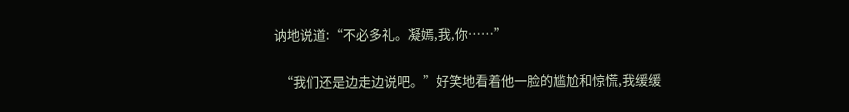讷地说道:“不必多礼。凝嫣,我,你……”

  “我们还是边走边说吧。”好笑地看着他一脸的尴尬和惊慌,我缓缓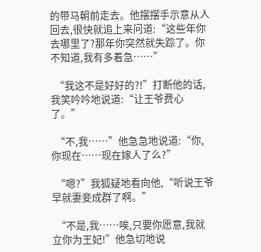的带马朝前走去。他摆摆手示意从人回去,很快就追上来问道:“这些年你去哪里了?那年你突然就失踪了。你不知道,我有多着急……”

  “我这不是好好的?!”打断他的话,我笑吟吟地说道:“让王爷费心了。”

  “不,我……”他急急地说道:“你,你现在……现在嫁人了么?”

  “嗯?”我狐疑地看向他,“听说王爷早就妻妾成群了啊。”

  “不是,我……唉,只要你愿意,我就立你为王妃!”他急切地说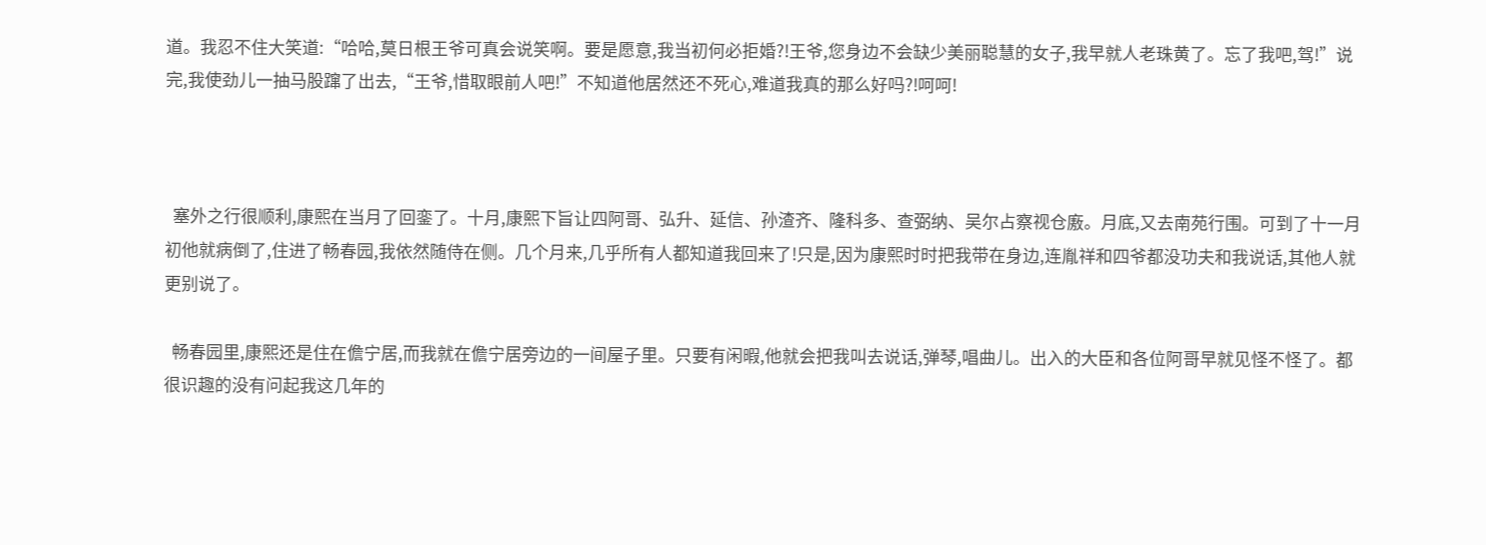道。我忍不住大笑道:“哈哈,莫日根王爷可真会说笑啊。要是愿意,我当初何必拒婚?!王爷,您身边不会缺少美丽聪慧的女子,我早就人老珠黄了。忘了我吧,驾!”说完,我使劲儿一抽马股蹿了出去,“王爷,惜取眼前人吧!”不知道他居然还不死心,难道我真的那么好吗?!呵呵!



  塞外之行很顺利,康熙在当月了回銮了。十月,康熙下旨让四阿哥、弘升、延信、孙渣齐、隆科多、查弼纳、吴尔占察视仓廒。月底,又去南苑行围。可到了十一月初他就病倒了,住进了畅春园,我依然随侍在侧。几个月来,几乎所有人都知道我回来了!只是,因为康熙时时把我带在身边,连胤祥和四爷都没功夫和我说话,其他人就更别说了。

  畅春园里,康熙还是住在儋宁居,而我就在儋宁居旁边的一间屋子里。只要有闲暇,他就会把我叫去说话,弹琴,唱曲儿。出入的大臣和各位阿哥早就见怪不怪了。都很识趣的没有问起我这几年的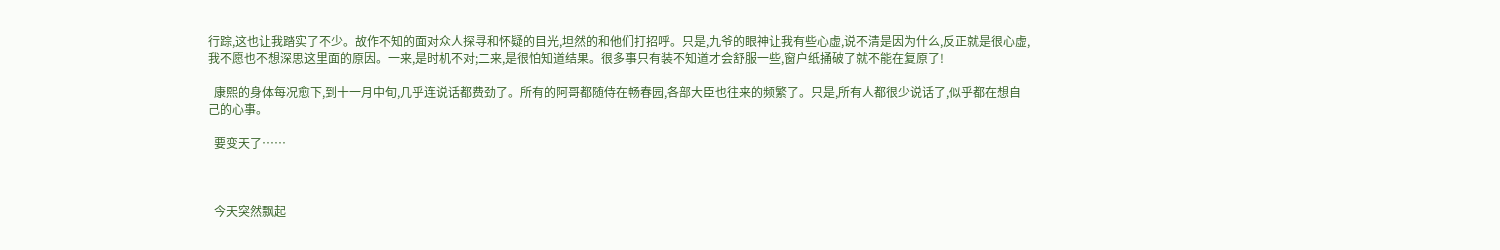行踪,这也让我踏实了不少。故作不知的面对众人探寻和怀疑的目光,坦然的和他们打招呼。只是,九爷的眼神让我有些心虚,说不清是因为什么,反正就是很心虚,我不愿也不想深思这里面的原因。一来,是时机不对;二来,是很怕知道结果。很多事只有装不知道才会舒服一些,窗户纸捅破了就不能在复原了!

  康熙的身体每况愈下,到十一月中旬,几乎连说话都费劲了。所有的阿哥都随侍在畅春园,各部大臣也往来的频繁了。只是,所有人都很少说话了,似乎都在想自己的心事。

  要变天了……



  今天突然飘起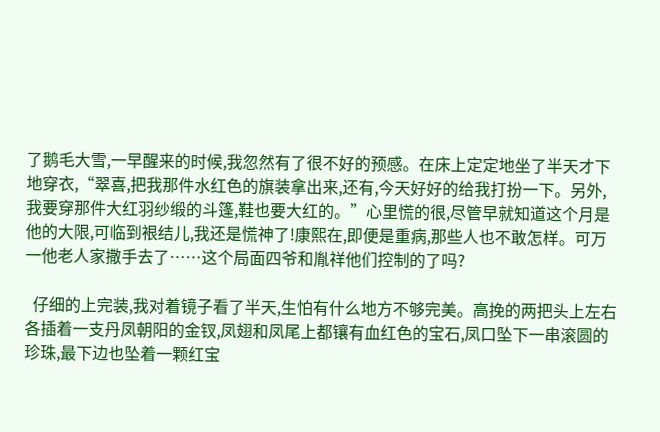了鹅毛大雪,一早醒来的时候,我忽然有了很不好的预感。在床上定定地坐了半天才下地穿衣,“翠喜,把我那件水红色的旗装拿出来,还有,今天好好的给我打扮一下。另外,我要穿那件大红羽纱缎的斗篷,鞋也要大红的。”心里慌的很,尽管早就知道这个月是他的大限,可临到裉结儿,我还是慌神了!康熙在,即便是重病,那些人也不敢怎样。可万一他老人家撒手去了……这个局面四爷和胤祥他们控制的了吗?

  仔细的上完装,我对着镜子看了半天,生怕有什么地方不够完美。高挽的两把头上左右各插着一支丹凤朝阳的金钗,凤翅和凤尾上都镶有血红色的宝石,凤口坠下一串滚圆的珍珠,最下边也坠着一颗红宝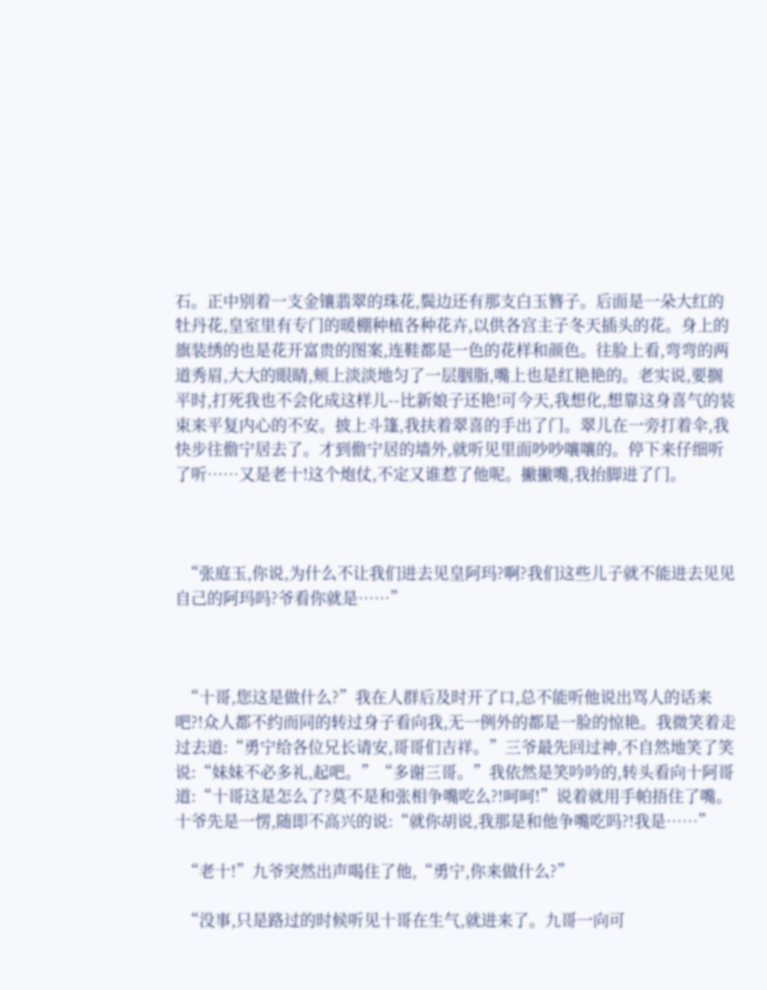石。正中别着一支金镶翡翠的珠花,鬓边还有那支白玉簪子。后面是一朵大红的牡丹花,皇室里有专门的暖棚种植各种花卉,以供各宫主子冬天插头的花。身上的旗装绣的也是花开富贵的图案,连鞋都是一色的花样和颜色。往脸上看,弯弯的两道秀眉,大大的眼睛,颊上淡淡地匀了一层胭脂,嘴上也是红艳艳的。老实说,要搁平时,打死我也不会化成这样儿--比新娘子还艳!可今天,我想化,想靠这身喜气的装束来平复内心的不安。披上斗篷,我扶着翠喜的手出了门。翠儿在一旁打着伞,我快步往儋宁居去了。才到儋宁居的墙外,就听见里面吵吵嚷嚷的。停下来仔细听了听……又是老十!这个炮仗,不定又谁惹了他呢。撇撇嘴,我抬脚进了门。



  “张庭玉,你说,为什么不让我们进去见皇阿玛?啊?我们这些儿子就不能进去见见自己的阿玛吗?爷看你就是……”



  “十哥,您这是做什么?”我在人群后及时开了口,总不能听他说出骂人的话来吧?!众人都不约而同的转过身子看向我,无一例外的都是一脸的惊艳。我微笑着走过去道:“勇宁给各位兄长请安,哥哥们吉祥。”三爷最先回过神,不自然地笑了笑说:“妹妹不必多礼,起吧。”“多谢三哥。”我依然是笑吟吟的,转头看向十阿哥道:“十哥这是怎么了?莫不是和张相争嘴吃么?!呵呵!”说着就用手帕捂住了嘴。十爷先是一愣,随即不高兴的说:“就你胡说,我那是和他争嘴吃吗?!我是……”

  “老十!”九爷突然出声喝住了他,“勇宁,你来做什么?”

  “没事,只是路过的时候听见十哥在生气,就进来了。九哥一向可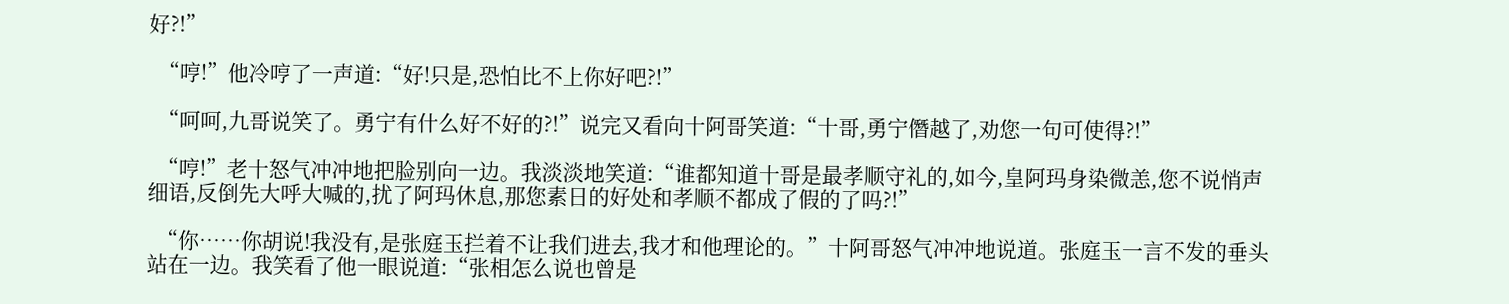好?!”

  “哼!”他冷哼了一声道:“好!只是,恐怕比不上你好吧?!”

  “呵呵,九哥说笑了。勇宁有什么好不好的?!”说完又看向十阿哥笑道:“十哥,勇宁僭越了,劝您一句可使得?!”

  “哼!”老十怒气冲冲地把脸别向一边。我淡淡地笑道:“谁都知道十哥是最孝顺守礼的,如今,皇阿玛身染微恙,您不说悄声细语,反倒先大呼大喊的,扰了阿玛休息,那您素日的好处和孝顺不都成了假的了吗?!”

  “你……你胡说!我没有,是张庭玉拦着不让我们进去,我才和他理论的。”十阿哥怒气冲冲地说道。张庭玉一言不发的垂头站在一边。我笑看了他一眼说道:“张相怎么说也曾是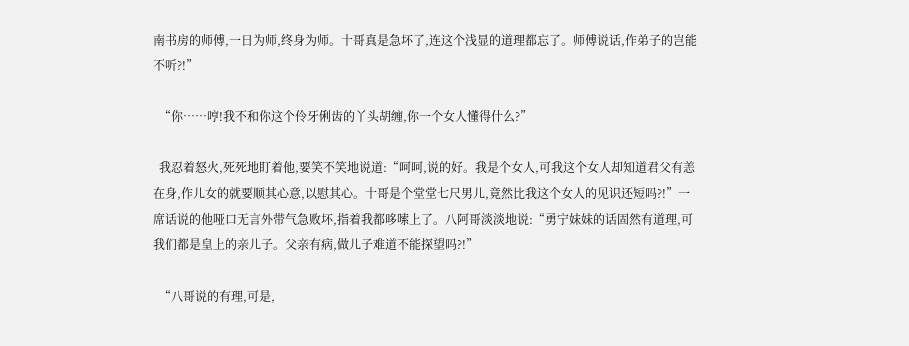南书房的师傅,一日为师,终身为师。十哥真是急坏了,连这个浅显的道理都忘了。师傅说话,作弟子的岂能不听?!”

  “你……哼!我不和你这个伶牙俐齿的丫头胡缠,你一个女人懂得什么?”

  我忍着怒火,死死地盯着他,要笑不笑地说道:“呵呵,说的好。我是个女人,可我这个女人却知道君父有恙在身,作儿女的就要顺其心意,以慰其心。十哥是个堂堂七尺男儿,竟然比我这个女人的见识还短吗?!”一席话说的他哑口无言外带气急败坏,指着我都哆嗦上了。八阿哥淡淡地说:“勇宁妹妹的话固然有道理,可我们都是皇上的亲儿子。父亲有病,做儿子难道不能探望吗?!”

  “八哥说的有理,可是,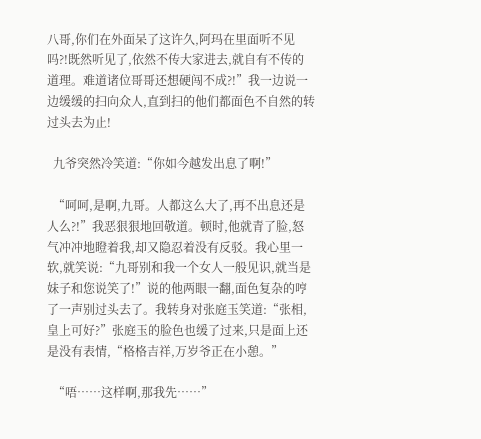八哥,你们在外面呆了这许久,阿玛在里面听不见吗?!既然听见了,依然不传大家进去,就自有不传的道理。难道诸位哥哥还想硬闯不成?!”我一边说一边缓缓的扫向众人,直到扫的他们都面色不自然的转过头去为止!

  九爷突然冷笑道:“你如今越发出息了啊!”

  “呵呵,是啊,九哥。人都这么大了,再不出息还是人么?!”我恶狠狠地回敬道。顿时,他就青了脸,怒气冲冲地瞪着我,却又隐忍着没有反驳。我心里一软,就笑说:“九哥别和我一个女人一般见识,就当是妹子和您说笑了!”说的他两眼一翻,面色复杂的哼了一声别过头去了。我转身对张庭玉笑道:“张相,皇上可好?”张庭玉的脸色也缓了过来,只是面上还是没有表情,“格格吉祥,万岁爷正在小憩。”

  “唔……这样啊,那我先……”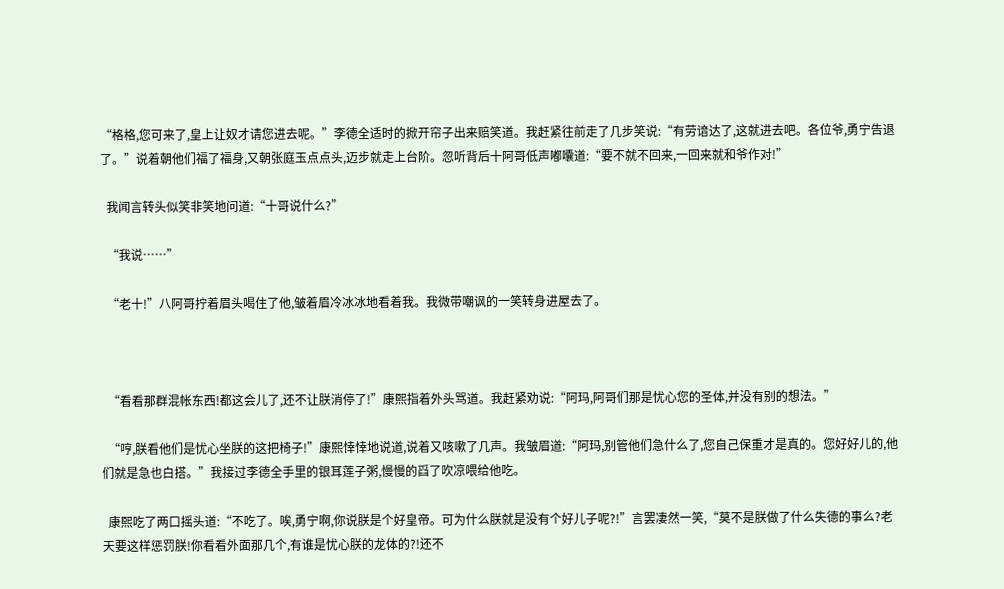“格格,您可来了,皇上让奴才请您进去呢。”李德全适时的掀开帘子出来赔笑道。我赶紧往前走了几步笑说:“有劳谙达了,这就进去吧。各位爷,勇宁告退了。”说着朝他们福了福身,又朝张庭玉点点头,迈步就走上台阶。忽听背后十阿哥低声嘟囔道:“要不就不回来,一回来就和爷作对!”

  我闻言转头似笑非笑地问道:“十哥说什么?”

  “我说……”

  “老十!”八阿哥拧着眉头喝住了他,皱着眉冷冰冰地看着我。我微带嘲讽的一笑转身进屋去了。



  “看看那群混帐东西!都这会儿了,还不让朕消停了!”康熙指着外头骂道。我赶紧劝说:“阿玛,阿哥们那是忧心您的圣体,并没有别的想法。”

  “哼,朕看他们是忧心坐朕的这把椅子!”康熙悻悻地说道,说着又咳嗽了几声。我皱眉道:“阿玛,别管他们急什么了,您自己保重才是真的。您好好儿的,他们就是急也白搭。”我接过李德全手里的银耳莲子粥,慢慢的舀了吹凉喂给他吃。

  康熙吃了两口摇头道:“不吃了。唉,勇宁啊,你说朕是个好皇帝。可为什么朕就是没有个好儿子呢?!”言罢凄然一笑,“莫不是朕做了什么失德的事么?老天要这样惩罚朕!你看看外面那几个,有谁是忧心朕的龙体的?!还不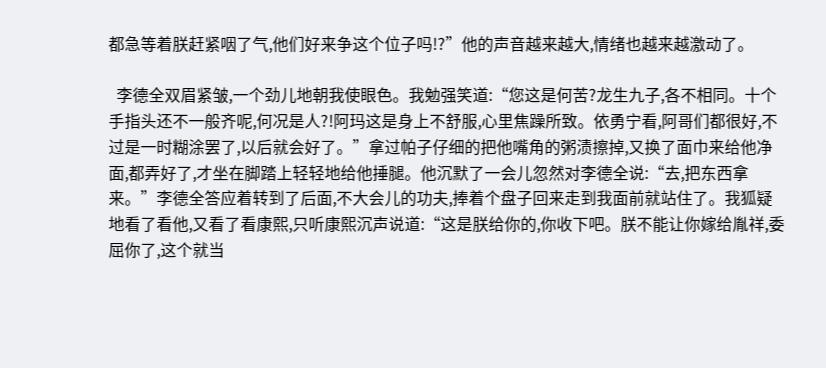都急等着朕赶紧咽了气,他们好来争这个位子吗!?”他的声音越来越大,情绪也越来越激动了。

  李德全双眉紧皱,一个劲儿地朝我使眼色。我勉强笑道:“您这是何苦?龙生九子,各不相同。十个手指头还不一般齐呢,何况是人?!阿玛这是身上不舒服,心里焦躁所致。依勇宁看,阿哥们都很好,不过是一时糊涂罢了,以后就会好了。”拿过帕子仔细的把他嘴角的粥渍擦掉,又换了面巾来给他净面,都弄好了,才坐在脚踏上轻轻地给他捶腿。他沉默了一会儿忽然对李德全说:“去,把东西拿来。”李德全答应着转到了后面,不大会儿的功夫,捧着个盘子回来走到我面前就站住了。我狐疑地看了看他,又看了看康熙,只听康熙沉声说道:“这是朕给你的,你收下吧。朕不能让你嫁给胤祥,委屈你了,这个就当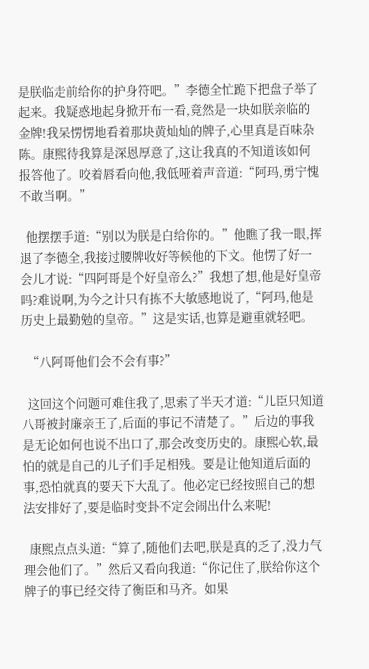是朕临走前给你的护身符吧。”李德全忙跪下把盘子举了起来。我疑惑地起身掀开布一看,竟然是一块如朕亲临的金牌!我呆愣愣地看着那块黄灿灿的牌子,心里真是百味杂陈。康熙待我算是深恩厚意了,这让我真的不知道该如何报答他了。咬着唇看向他,我低哑着声音道:“阿玛,勇宁愧不敢当啊。”

  他摆摆手道:“别以为朕是白给你的。”他瞧了我一眼,挥退了李德全,我接过腰牌收好等候他的下文。他愣了好一会儿才说:“四阿哥是个好皇帝么?”我想了想,他是好皇帝吗?难说啊,为今之计只有拣不大敏感地说了,“阿玛,他是历史上最勤勉的皇帝。”这是实话,也算是避重就轻吧。

  “八阿哥他们会不会有事?”

  这回这个问题可难住我了,思索了半天才道:“儿臣只知道八哥被封廉亲王了,后面的事记不清楚了。”后边的事我是无论如何也说不出口了,那会改变历史的。康熙心软,最怕的就是自己的儿子们手足相残。要是让他知道后面的事,恐怕就真的要天下大乱了。他必定已经按照自己的想法安排好了,要是临时变卦不定会闹出什么来呢!

  康熙点点头道:“算了,随他们去吧,朕是真的乏了,没力气理会他们了。”然后又看向我道:“你记住了,朕给你这个牌子的事已经交待了衡臣和马齐。如果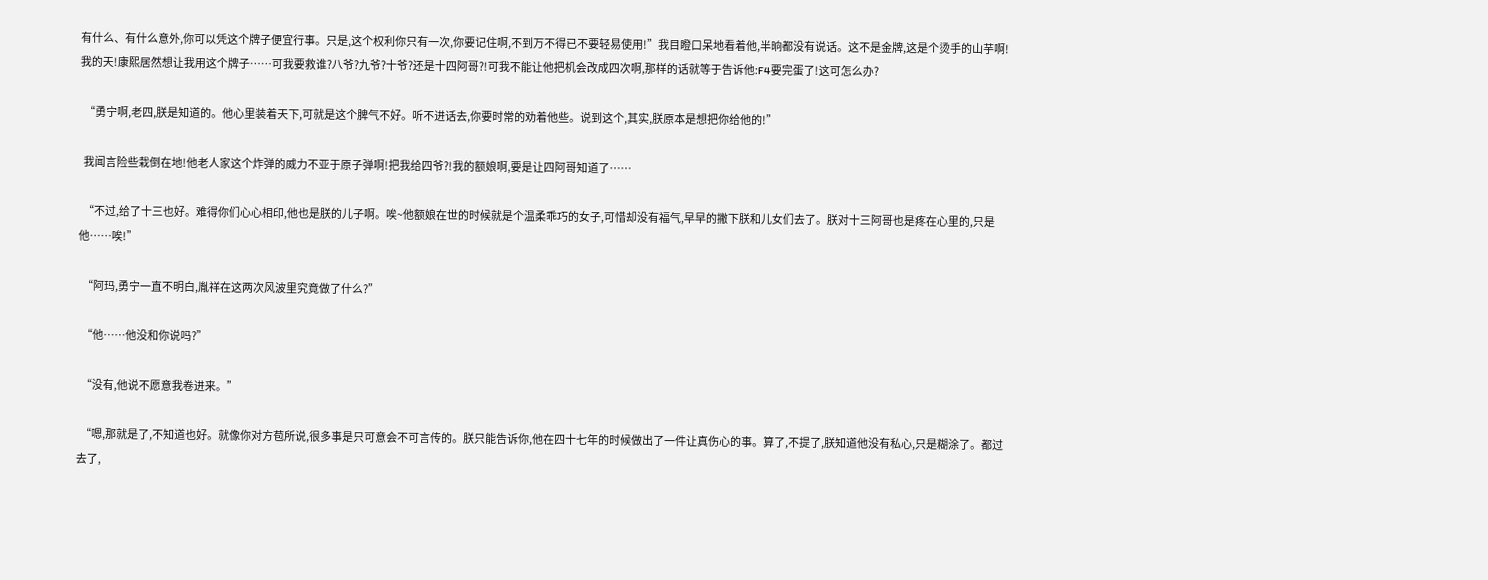有什么、有什么意外,你可以凭这个牌子便宜行事。只是,这个权利你只有一次,你要记住啊,不到万不得已不要轻易使用!”我目瞪口呆地看着他,半晌都没有说话。这不是金牌,这是个烫手的山芋啊!我的天!康熙居然想让我用这个牌子……可我要救谁?八爷?九爷?十爷?还是十四阿哥?!可我不能让他把机会改成四次啊,那样的话就等于告诉他:F4要完蛋了!这可怎么办?

  “勇宁啊,老四,朕是知道的。他心里装着天下,可就是这个脾气不好。听不进话去,你要时常的劝着他些。说到这个,其实,朕原本是想把你给他的!”

  我闻言险些栽倒在地!他老人家这个炸弹的威力不亚于原子弹啊!把我给四爷?!我的额娘啊,要是让四阿哥知道了……

  “不过,给了十三也好。难得你们心心相印,他也是朕的儿子啊。唉~他额娘在世的时候就是个温柔乖巧的女子,可惜却没有福气,早早的撇下朕和儿女们去了。朕对十三阿哥也是疼在心里的,只是他……唉!”

  “阿玛,勇宁一直不明白,胤祥在这两次风波里究竟做了什么?”

  “他……他没和你说吗?”

  “没有,他说不愿意我卷进来。”

  “嗯,那就是了,不知道也好。就像你对方苞所说,很多事是只可意会不可言传的。朕只能告诉你,他在四十七年的时候做出了一件让真伤心的事。算了,不提了,朕知道他没有私心,只是糊涂了。都过去了,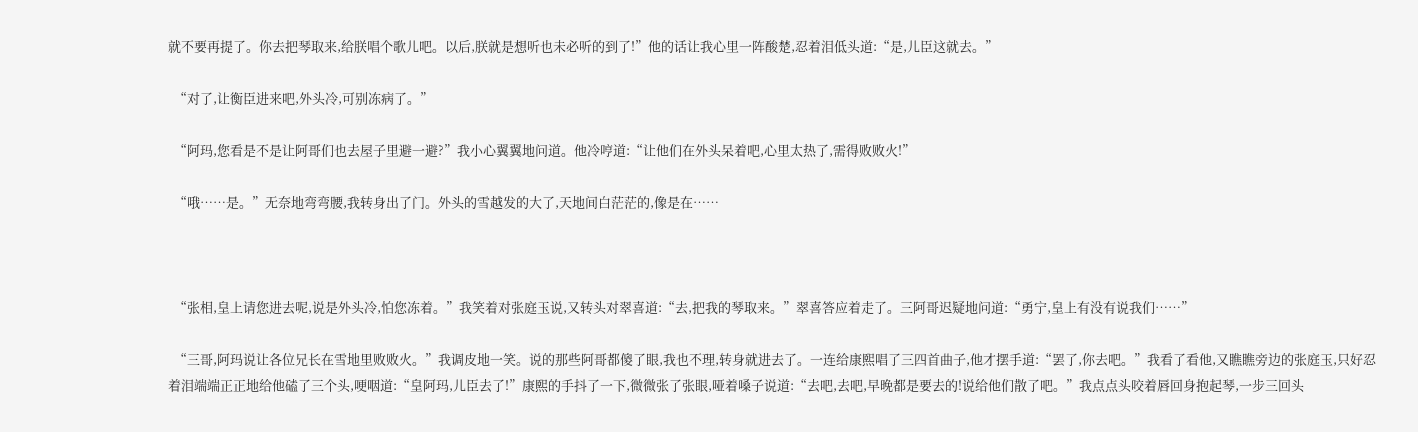就不要再提了。你去把琴取来,给朕唱个歌儿吧。以后,朕就是想听也未必听的到了!”他的话让我心里一阵酸楚,忍着泪低头道:“是,儿臣这就去。”

  “对了,让衡臣进来吧,外头冷,可别冻病了。”

  “阿玛,您看是不是让阿哥们也去屋子里避一避?”我小心翼翼地问道。他冷哼道:“让他们在外头呆着吧,心里太热了,需得败败火!”

  “哦……是。”无奈地弯弯腰,我转身出了门。外头的雪越发的大了,天地间白茫茫的,像是在……



  “张相,皇上请您进去呢,说是外头冷,怕您冻着。”我笑着对张庭玉说,又转头对翠喜道:“去,把我的琴取来。”翠喜答应着走了。三阿哥迟疑地问道:“勇宁,皇上有没有说我们……”

  “三哥,阿玛说让各位兄长在雪地里败败火。”我调皮地一笑。说的那些阿哥都傻了眼,我也不理,转身就进去了。一连给康熙唱了三四首曲子,他才摆手道:“罢了,你去吧。”我看了看他,又瞧瞧旁边的张庭玉,只好忍着泪端端正正地给他磕了三个头,哽咽道:“皇阿玛,儿臣去了!”康熙的手抖了一下,微微张了张眼,哑着嗓子说道:“去吧,去吧,早晚都是要去的!说给他们散了吧。”我点点头咬着唇回身抱起琴,一步三回头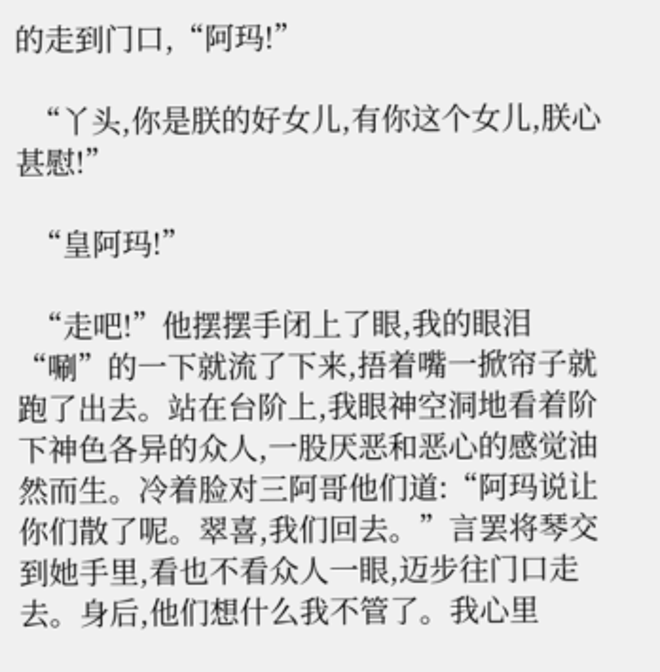的走到门口,“阿玛!”

  “丫头,你是朕的好女儿,有你这个女儿,朕心甚慰!”

  “皇阿玛!”

  “走吧!”他摆摆手闭上了眼,我的眼泪“唰”的一下就流了下来,捂着嘴一掀帘子就跑了出去。站在台阶上,我眼神空洞地看着阶下神色各异的众人,一股厌恶和恶心的感觉油然而生。冷着脸对三阿哥他们道:“阿玛说让你们散了呢。翠喜,我们回去。”言罢将琴交到她手里,看也不看众人一眼,迈步往门口走去。身后,他们想什么我不管了。我心里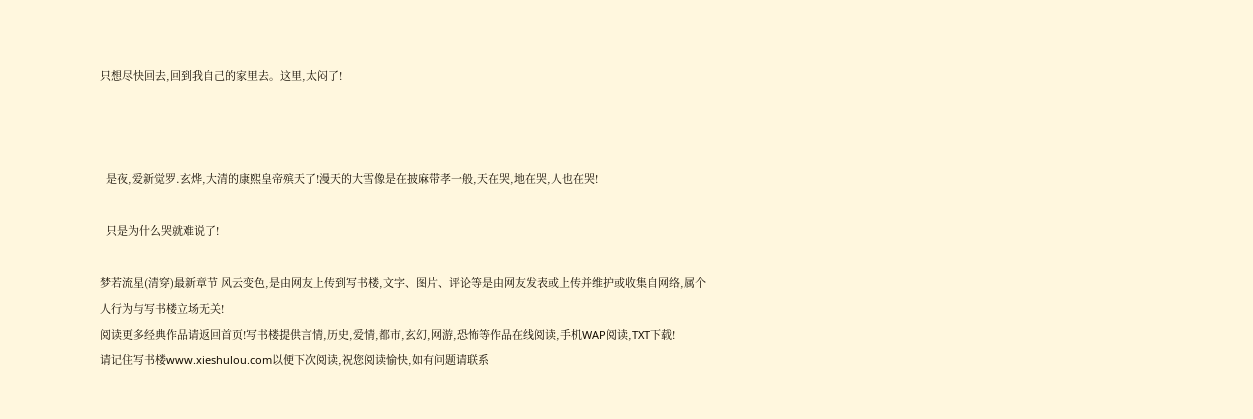只想尽快回去,回到我自己的家里去。这里,太闷了!



  是夜,爱新觉罗.玄烨,大清的康熙皇帝殡天了!漫天的大雪像是在披麻带孝一般,天在哭,地在哭,人也在哭!

  只是为什么哭就难说了!

梦若流星(清穿)最新章节 风云变色,是由网友上传到写书楼,文字、图片、评论等是由网友发表或上传并维护或收集自网络,属个人行为与写书楼立场无关!
阅读更多经典作品请返回首页!写书楼提供言情,历史,爱情,都市,玄幻,网游,恐怖等作品在线阅读,手机WAP阅读,TXT下载!
请记住写书楼www.xieshulou.com以便下次阅读,祝您阅读愉快,如有问题请联系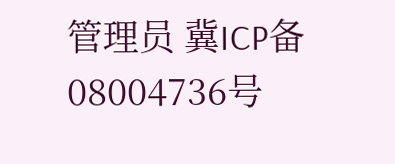管理员 冀ICP备08004736号